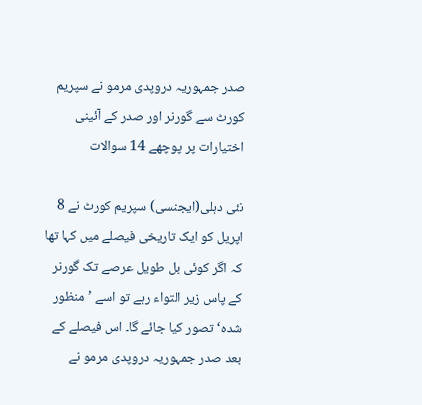صدر جمہوریہ دروپدی مرمو نے سپریم کورٹ سے گورنر اور صدر کے آئینی اختیارات پر پوچھے 14 سوالات

نئی دہلی(ایجنسی) سپریم کورٹ نے 8 اپریل کو ایک تاریخی فیصلے میں کہا تھا کہ اگر کوئی بل طویل عرصے تک گورنر کے پاس زیر التواء رہے تو اسے ’منظور شدہ‘ تصور کیا جائے گا۔ اس فیصلے کے بعد صدر جمہوریہ دروپدی مرمو نے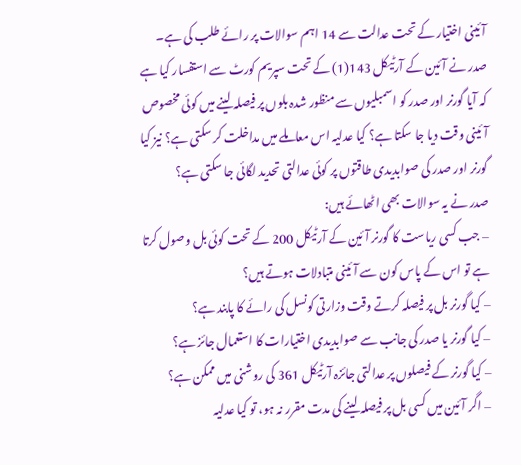آئینی اختیار کے تحت عدالت سے 14 اہم سوالات پر رائے طلب کی ہے۔
صدر نے آئین کے آرٹیکل 143(1) کے تحت سپریم کورٹ سے استفسار کیا ہے کہ آیا گورنر اور صدر کو اسمبلیوں سے منظور شدہ بلوں پر فیصلہ لینے میں کوئی مخصوص آئینی وقت دیا جا سکتا ہے؟ کیا عدلیہ اس معاملے میں مداخلت کر سکتی ہے؟ نیز کیا گورنر اور صدر کی صوابدیدی طاقتوں پر کوئی عدالتی تحدید لگائی جا سکتی ہے؟
صدر نے یہ سوالات بھی اٹھائے ہیں:
– جب کسی ریاست کا گورنر آئین کے آرٹیکل 200 کے تحت کوئی بل وصول کرتا ہے تو اس کے پاس کون سے آئینی متبادلات ہوتے ہیں؟
– کیا گورنر بل پر فیصلہ کرتے وقت وزارتی کونسل کی رائے کا پابند ہے؟
– کیا گورنر یا صدر کی جانب سے صوابدیدی اختیارات کا استعمال جائز ہے؟
– کیا گورنر کے فیصلوں پر عدالتی جائزہ آرٹیکل 361 کی روشنی میں ممکن ہے؟
– اگر آئین میں کسی بل پر فیصلہ لینے کی مدت مقرر نہ ہو، تو کیا عدلیہ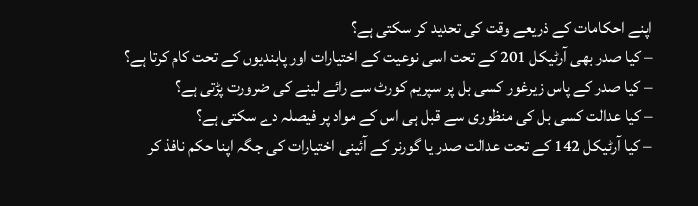اپنے احکامات کے ذریعے وقت کی تحدید کر سکتی ہے؟
– کیا صدر بھی آرٹیکل 201 کے تحت اسی نوعیت کے اختیارات اور پابندیوں کے تحت کام کرتا ہے؟
– کیا صدر کے پاس زیرغور کسی بل پر سپریم کورٹ سے رائے لینے کی ضرورت پڑتی ہے؟
– کیا عدالت کسی بل کی منظوری سے قبل ہی اس کے مواد پر فیصلہ دے سکتی ہے؟
– کیا آرٹیکل 142 کے تحت عدالت صدر یا گورنر کے آئینی اختیارات کی جگہ اپنا حکم نافذ کر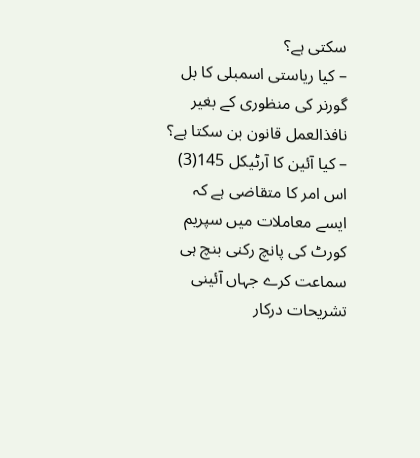سکتی ہے؟
– کیا ریاستی اسمبلی کا بل گورنر کی منظوری کے بغیر نافذالعمل قانون بن سکتا ہے؟
– کیا آئین کا آرٹیکل 145(3) اس امر کا متقاضی ہے کہ ایسے معاملات میں سپریم کورٹ کی پانچ رکنی بنچ ہی سماعت کرے جہاں آئینی تشریحات درکار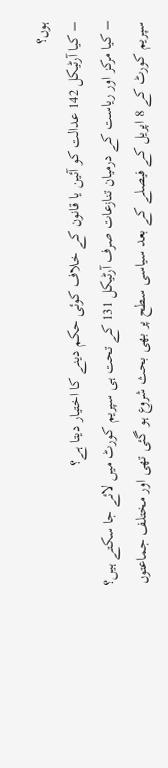ہوں؟
– کیا آرٹیکل 142 عدالت کو آئین یا قانون کے خلاف کوئی حکم دینے کا اختیار دیتا ہے؟
– کیا مرکز اور ریاست کے درمیان تنازعات صرف آرٹیکل 131 کے تحت ہی سپریم کورٹ میں لائے جا سکتے ہیں؟
سپریم کورٹ کے 8 اپریل کے فیصلے کے بعد سیاسی سطح پر بھی بحث شروع ہو گئی تھی اور مختلف جماعتوں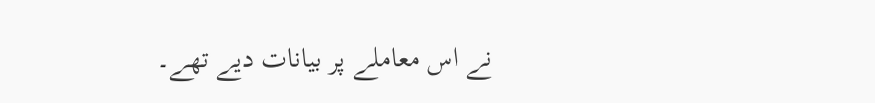نے اس معاملے پر بیانات دیے تھے۔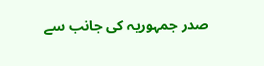صدر جمہوریہ کی جانب سے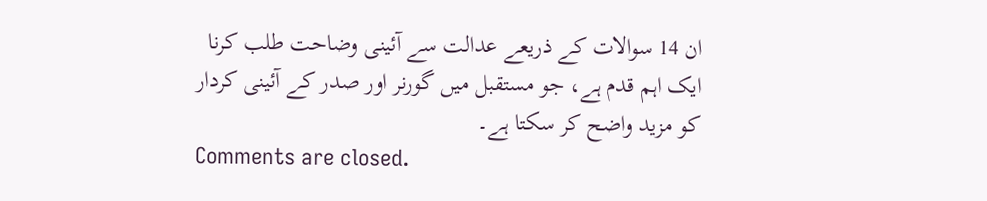ان 14 سوالات کے ذریعے عدالت سے آئینی وضاحت طلب کرنا ایک اہم قدم ہے، جو مستقبل میں گورنر اور صدر کے آئینی کردار کو مزید واضح کر سکتا ہے۔
Comments are closed.